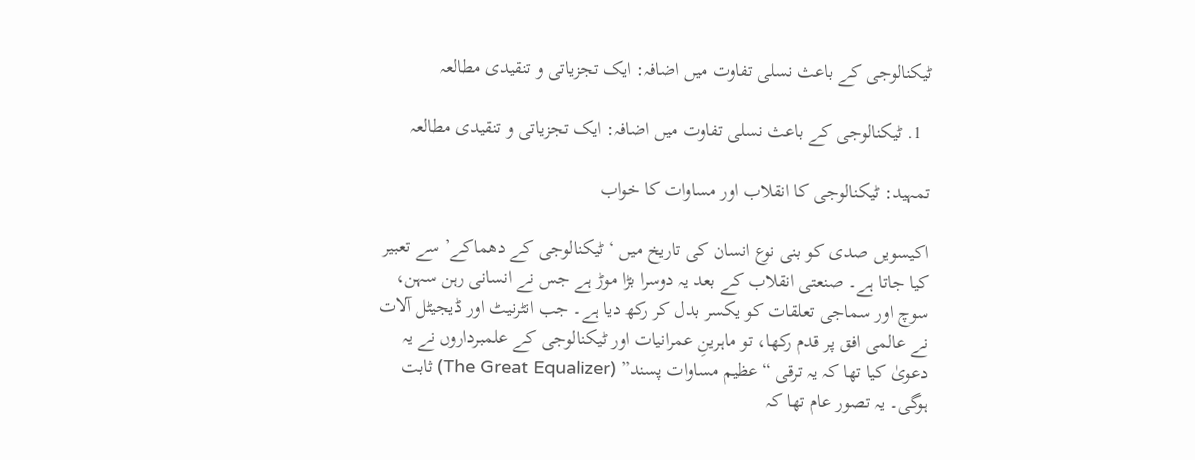ٹیکنالوجی کے باعث نسلی تفاوت میں اضافہ: ایک تجزیاتی و تنقیدی مطالعہ

  1. ٹیکنالوجی کے باعث نسلی تفاوت میں اضافہ: ایک تجزیاتی و تنقیدی مطالعہ

تمہید: ٹیکنالوجی کا انقلاب اور مساوات کا خواب

اکیسویں صدی کو بنی نوع انسان کی تاریخ میں ‘ٹیکنالوجی کے دھماکے’ سے تعبیر کیا جاتا ہے۔ صنعتی انقلاب کے بعد یہ دوسرا بڑا موڑ ہے جس نے انسانی رہن سہن، سوچ اور سماجی تعلقات کو یکسر بدل کر رکھ دیا ہے۔ جب انٹرنیٹ اور ڈیجیٹل آلات نے عالمی افق پر قدم رکھا، تو ماہرینِ عمرانیات اور ٹیکنالوجی کے علمبرداروں نے یہ دعویٰ کیا تھا کہ یہ ترقی “عظیم مساوات پسند” (The Great Equalizer) ثابت ہوگی۔ یہ تصور عام تھا کہ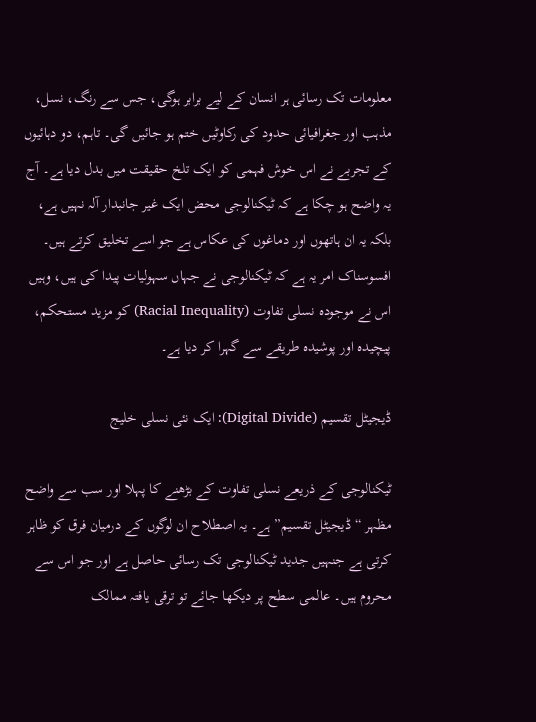معلومات تک رسائی ہر انسان کے لیے برابر ہوگی، جس سے رنگ، نسل، مذہب اور جغرافیائی حدود کی رکاوٹیں ختم ہو جائیں گی۔ تاہم، دو دہائیوں کے تجربے نے اس خوش فہمی کو ایک تلخ حقیقت میں بدل دیا ہے۔ آج یہ واضح ہو چکا ہے کہ ٹیکنالوجی محض ایک غیر جانبدار آلہ نہیں ہے، بلکہ یہ ان ہاتھوں اور دماغوں کی عکاس ہے جو اسے تخلیق کرتے ہیں۔ افسوسناک امر یہ ہے کہ ٹیکنالوجی نے جہاں سہولیات پیدا کی ہیں، وہیں اس نے موجودہ نسلی تفاوت (Racial Inequality) کو مزید مستحکم، پیچیدہ اور پوشیدہ طریقے سے گہرا کر دیا ہے۔

ڈیجیٹل تقسیم (Digital Divide): ایک نئی نسلی خلیج

ٹیکنالوجی کے ذریعے نسلی تفاوت کے بڑھنے کا پہلا اور سب سے واضح مظہر “ڈیجیٹل تقسیم” ہے۔ یہ اصطلاح ان لوگوں کے درمیان فرق کو ظاہر کرتی ہے جنہیں جدید ٹیکنالوجی تک رسائی حاصل ہے اور جو اس سے محروم ہیں۔ عالمی سطح پر دیکھا جائے تو ترقی یافتہ ممالک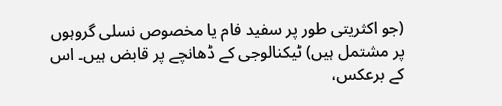(جو اکثریتی طور پر سفید فام یا مخصوص نسلی گروہوں پر مشتمل ہیں) ٹیکنالوجی کے ڈھانچے پر قابض ہیں۔ اس کے برعکس،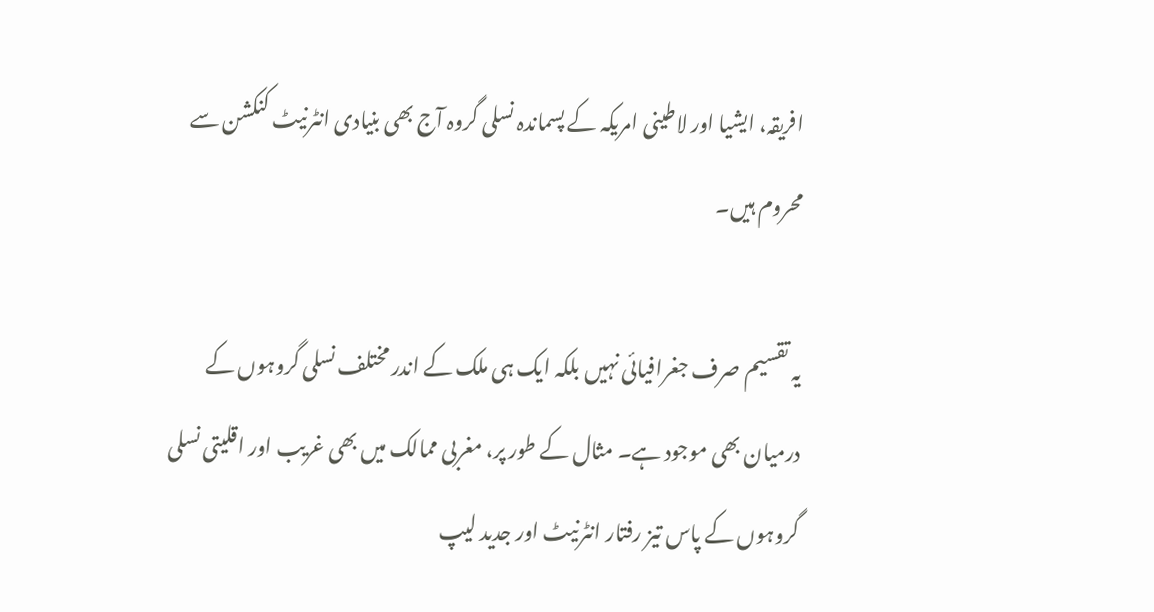افریقہ، ایشیا اور لاطینی امریکہ کے پسماندہ نسلی گروہ آج بھی بنیادی انٹرنیٹ کنکشن سے محروم ہیں۔

یہ تقسیم صرف جغرافیائی نہیں بلکہ ایک ہی ملک کے اندر مختلف نسلی گروہوں کے درمیان بھی موجود ہے۔ مثال کے طور پر، مغربی ممالک میں بھی غریب اور اقلیتی نسلی گروہوں کے پاس تیز رفتار انٹرنیٹ اور جدید لیپ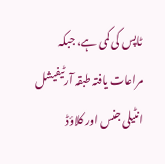ٹاپس کی کمی ہے، جبکہ مراعات یافتہ طبقہ آرٹیفیشل انٹیلی جنس اور کلاؤڈ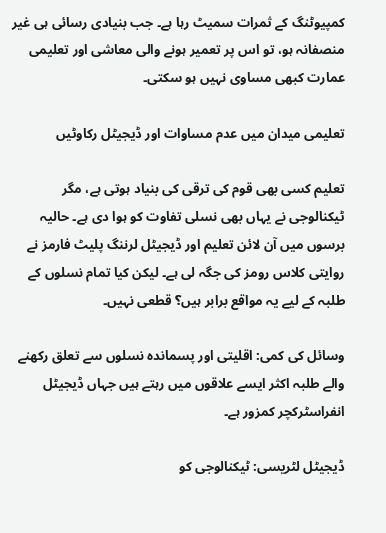کمپیوٹنگ کے ثمرات سمیٹ رہا ہے۔ جب بنیادی رسائی ہی غیر منصفانہ ہو، تو اس پر تعمیر ہونے والی معاشی اور تعلیمی عمارت کبھی مساوی نہیں ہو سکتی۔

تعلیمی میدان میں عدم مساوات اور ڈیجیٹل رکاوٹیں

تعلیم کسی بھی قوم کی ترقی کی بنیاد ہوتی ہے، مگر ٹیکنالوجی نے یہاں بھی نسلی تفاوت کو ہوا دی ہے۔ حالیہ برسوں میں آن لائن تعلیم اور ڈیجیٹل لرننگ پلیٹ فارمز نے روایتی کلاس رومز کی جگہ لی ہے۔ لیکن کیا تمام نسلوں کے طلبہ کے لیے یہ مواقع برابر ہیں؟ قطعی نہیں۔

وسائل کی کمی: اقلیتی اور پسماندہ نسلوں سے تعلق رکھنے والے طلبہ اکثر ایسے علاقوں میں رہتے ہیں جہاں ڈیجیٹل انفراسٹرکچر کمزور ہے۔

ڈیجیٹل لٹریسی: ٹیکنالوجی کو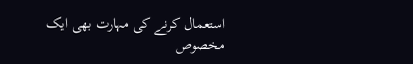استعمال کرنے کی مہارت بھی ایک مخصوص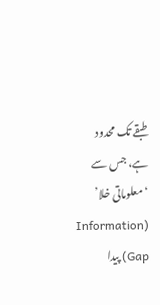طبقے تک محدود ہے، جس سے ‘معلوماتی خلا’ (Information Gap) پیدا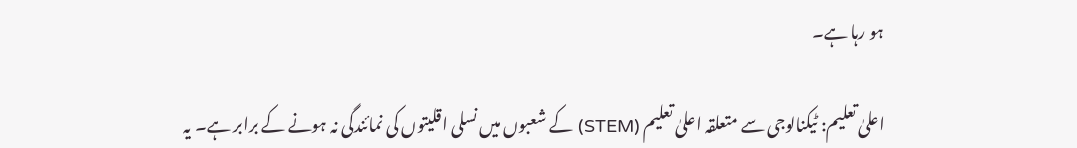ہو رہا ہے۔

اعلیٰ تعلیم: ٹیکنالوجی سے متعلقہ اعلیٰ تعلیم (STEM) کے شعبوں میں نسلی اقلیتوں کی نمائندگی نہ ہونے کے برابر ہے۔ یہ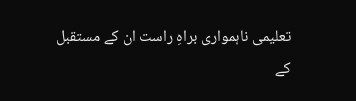تعلیمی ناہمواری براہِ راست ان کے مستقبل کے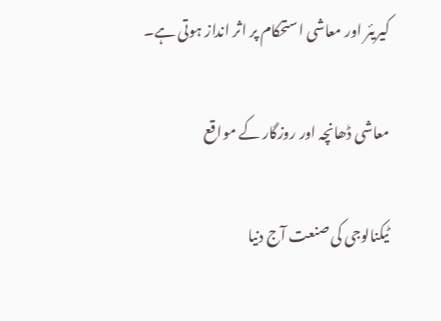کیریئر اور معاشی استحکام پر اثر انداز ہوتی ہے۔

معاشی ڈھانچہ اور روزگار کے مواقع

ٹیکنالوجی کی صنعت آج دنیا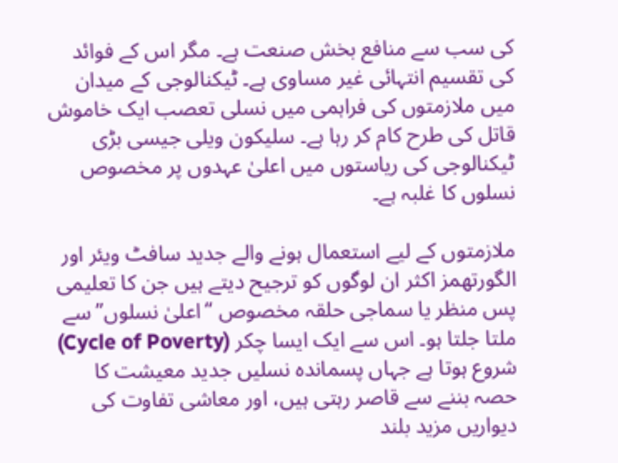کی سب سے منافع بخش صنعت ہے۔ مگر اس کے فوائد کی تقسیم انتہائی غیر مساوی ہے۔ ٹیکنالوجی کے میدان میں ملازمتوں کی فراہمی میں نسلی تعصب ایک خاموش قاتل کی طرح کام کر رہا ہے۔ سلیکون ویلی جیسی بڑی ٹیکنالوجی کی ریاستوں میں اعلیٰ عہدوں پر مخصوص نسلوں کا غلبہ ہے۔

ملازمتوں کے لیے استعمال ہونے والے جدید سافٹ ویئر اور الگورتھمز اکثر ان لوگوں کو ترجیح دیتے ہیں جن کا تعلیمی پس منظر یا سماجی حلقہ مخصوص “اعلیٰ نسلوں” سے ملتا جلتا ہو۔ اس سے ایک ایسا چکر (Cycle of Poverty) شروع ہوتا ہے جہاں پسماندہ نسلیں جدید معیشت کا حصہ بننے سے قاصر رہتی ہیں، اور معاشی تفاوت کی دیواریں مزید بلند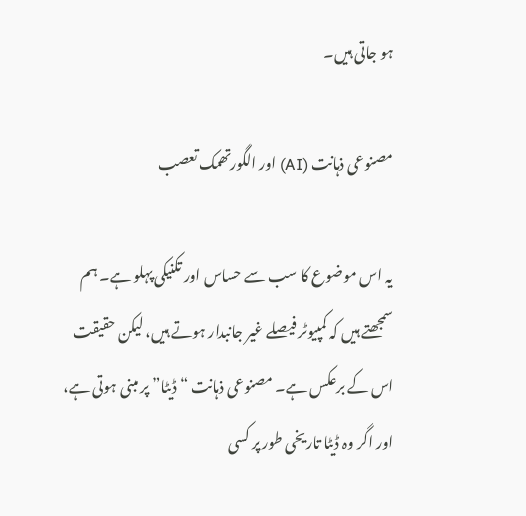ہو جاتی ہیں۔

مصنوعی ذہانت (AI) اور الگورتھمک تعصب

یہ اس موضوع کا سب سے حساس اور تکنیکی پہلو ہے۔ ہم سمجھتے ہیں کہ کمپیوٹر فیصلے غیر جانبدار ہوتے ہیں، لیکن حقیقت اس کے برعکس ہے۔ مصنوعی ذہانت “ڈیٹا” پر مبنی ہوتی ہے، اور اگر وہ ڈیٹا تاریخی طور پر کسی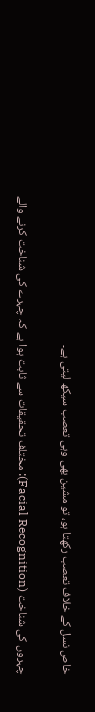خاص نسل کے خلاف تعصب رکھتا ہو، تو مشین بھی وہی تعصب سیکھ لیتی ہے۔

چہروں کی شناخت (Facial Recognition): مختلف تحقیقات سے ثابت ہوا ہے کہ چہرے کی شناخت کرنے والے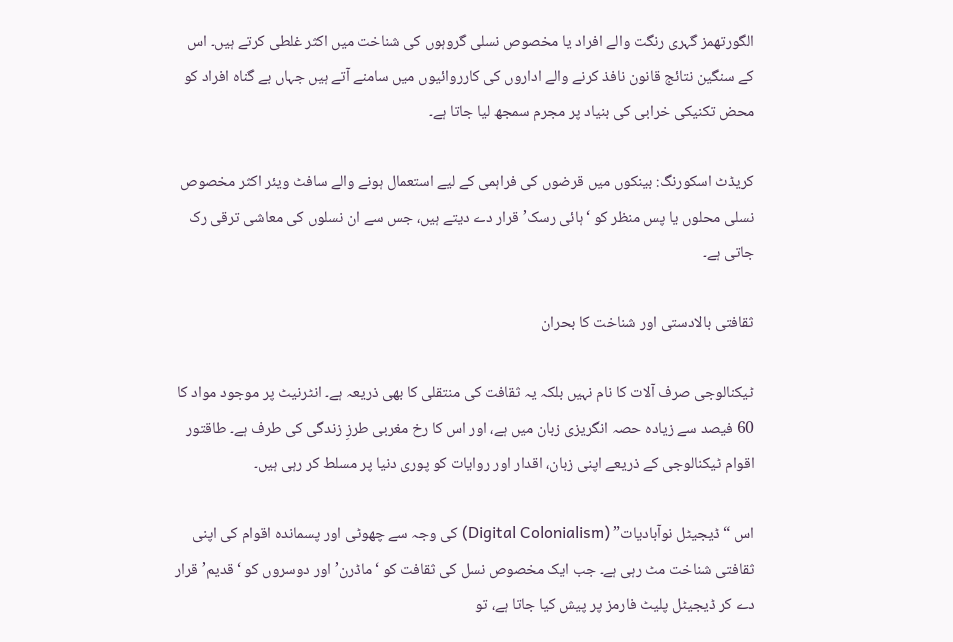الگورتھمز گہری رنگت والے افراد یا مخصوص نسلی گروہوں کی شناخت میں اکثر غلطی کرتے ہیں۔ اس کے سنگین نتائج قانون نافذ کرنے والے اداروں کی کارروائیوں میں سامنے آتے ہیں جہاں بے گناہ افراد کو محض تکنیکی خرابی کی بنیاد پر مجرم سمجھ لیا جاتا ہے۔

کریڈٹ اسکورنگ: بینکوں میں قرضوں کی فراہمی کے لیے استعمال ہونے والے سافٹ ویئر اکثر مخصوص نسلی محلوں یا پس منظر کو ‘ہائی رسک’ قرار دے دیتے ہیں، جس سے ان نسلوں کی معاشی ترقی رک جاتی ہے۔

ثقافتی بالادستی اور شناخت کا بحران

ٹیکنالوجی صرف آلات کا نام نہیں بلکہ یہ ثقافت کی منتقلی کا بھی ذریعہ ہے۔ انٹرنیٹ پر موجود مواد کا 60 فیصد سے زیادہ حصہ انگریزی زبان میں ہے، اور اس کا رخ مغربی طرزِ زندگی کی طرف ہے۔ طاقتور اقوام ٹیکنالوجی کے ذریعے اپنی زبان، اقدار اور روایات کو پوری دنیا پر مسلط کر رہی ہیں۔

اس “ڈیجیٹل نوآبادیات” (Digital Colonialism) کی وجہ سے چھوٹی اور پسماندہ اقوام کی اپنی ثقافتی شناخت مٹ رہی ہے۔ جب ایک مخصوص نسل کی ثقافت کو ‘ماڈرن’ اور دوسروں کو ‘قدیم’ قرار دے کر ڈیجیٹل پلیٹ فارمز پر پیش کیا جاتا ہے، تو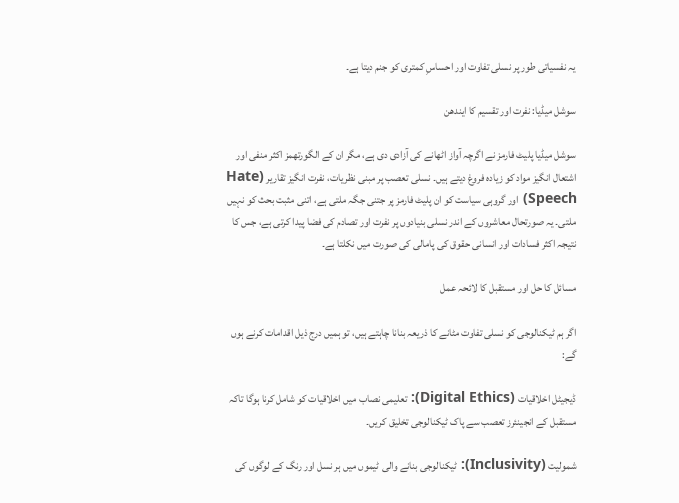یہ نفسیاتی طور پر نسلی تفاوت اور احساسِ کمتری کو جنم دیتا ہے۔

سوشل میڈیا: نفرت اور تقسیم کا ایندھن

سوشل میڈیا پلیٹ فارمز نے اگرچہ آواز اٹھانے کی آزادی دی ہے، مگر ان کے الگورتھمز اکثر منفی اور اشتعال انگیز مواد کو زیادہ فروغ دیتے ہیں۔ نسلی تعصب پر مبنی نظریات، نفرت انگیز تقاریر (Hate Speech) اور گروہی سیاست کو ان پلیٹ فارمز پر جتنی جگہ ملتی ہے، اتنی مثبت بحث کو نہیں ملتی۔ یہ صورتحال معاشروں کے اندر نسلی بنیادوں پر نفرت اور تصادم کی فضا پیدا کرتی ہے، جس کا نتیجہ اکثر فسادات اور انسانی حقوق کی پامالی کی صورت میں نکلتا ہے۔

مسائل کا حل اور مستقبل کا لائحہ عمل

اگر ہم ٹیکنالوجی کو نسلی تفاوت مٹانے کا ذریعہ بنانا چاہتے ہیں، تو ہمیں درج ذیل اقدامات کرنے ہوں گے:

ڈیجیٹل اخلاقیات (Digital Ethics): تعلیمی نصاب میں اخلاقیات کو شامل کرنا ہوگا تاکہ مستقبل کے انجینئرز تعصب سے پاک ٹیکنالوجی تخلیق کریں۔

شمولیت (Inclusivity): ٹیکنالوجی بنانے والی ٹیموں میں ہر نسل اور رنگ کے لوگوں کی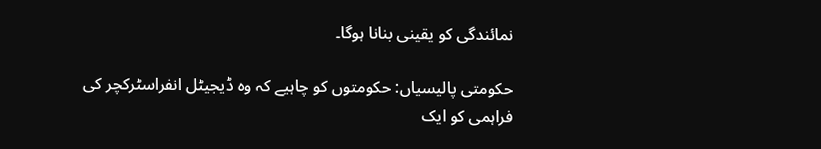نمائندگی کو یقینی بنانا ہوگا۔

حکومتی پالیسیاں: حکومتوں کو چاہیے کہ وہ ڈیجیٹل انفراسٹرکچر کی فراہمی کو ایک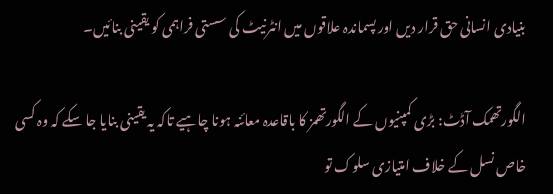بنیادی انسانی حق قرار دیں اور پسماندہ علاقوں میں انٹرنیٹ کی سستی فراہمی کو یقینی بنائیں۔

الگورتھمک آڈٹ: بڑی کمپنیوں کے الگورتھمز کا باقاعدہ معائنہ ہونا چاہیے تاکہ یہ یقینی بنایا جا سکے کہ وہ کسی خاص نسل کے خلاف امتیازی سلوک تو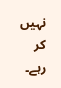نہیں کر رہے۔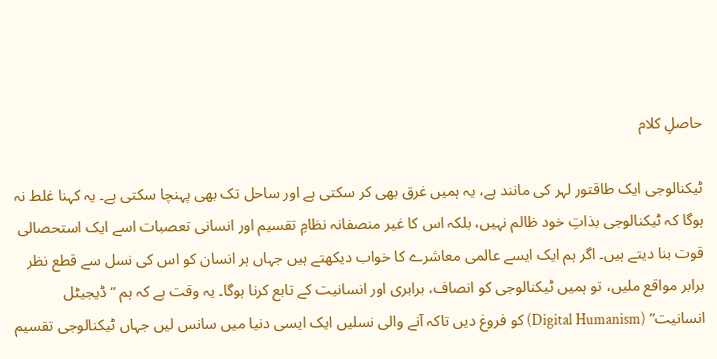حاصلِ کلام

ٹیکنالوجی ایک طاقتور لہر کی مانند ہے، یہ ہمیں غرق بھی کر سکتی ہے اور ساحل تک بھی پہنچا سکتی ہے۔ یہ کہنا غلط نہ ہوگا کہ ٹیکنالوجی بذاتِ خود ظالم نہیں، بلکہ اس کا غیر منصفانہ نظامِ تقسیم اور انسانی تعصبات اسے ایک استحصالی قوت بنا دیتے ہیں۔ اگر ہم ایک ایسے عالمی معاشرے کا خواب دیکھتے ہیں جہاں ہر انسان کو اس کی نسل سے قطع نظر برابر مواقع ملیں، تو ہمیں ٹیکنالوجی کو انصاف، برابری اور انسانیت کے تابع کرنا ہوگا۔ یہ وقت ہے کہ ہم “ڈیجیٹل انسانیت” (Digital Humanism) کو فروغ دیں تاکہ آنے والی نسلیں ایک ایسی دنیا میں سانس لیں جہاں ٹیکنالوجی تقسیم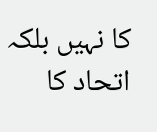کا نہیں بلکہ اتحاد کا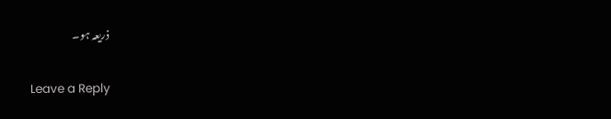ذریعہ ہو۔

Leave a Reply